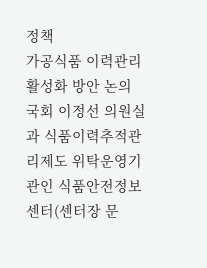정책
가공식품 이력관리 활성화 방안 논의
국회 이정선 의원실과 식품이력추적관리제도 위탁운영기관인 식품안전정보센터(센터장 문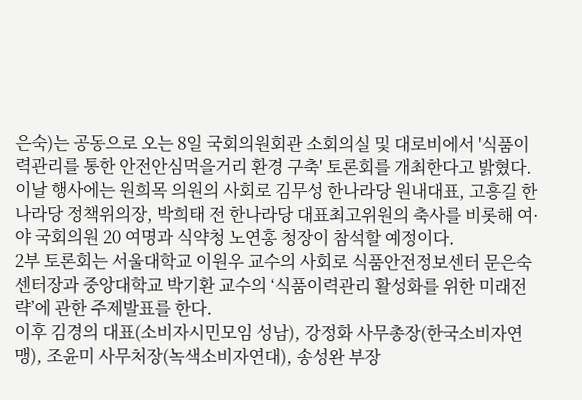은숙)는 공동으로 오는 8일 국회의원회관 소회의실 및 대로비에서 '식품이력관리를 통한 안전안심먹을거리 환경 구축' 토론회를 개최한다고 밝혔다.
이날 행사에는 원희목 의원의 사회로 김무성 한나라당 원내대표, 고흥길 한나라당 정책위의장, 박희태 전 한나라당 대표최고위원의 축사를 비롯해 여·야 국회의원 20 여명과 식약청 노연홍 청장이 참석할 예정이다.
2부 토론회는 서울대학교 이원우 교수의 사회로 식품안전정보센터 문은숙 센터장과 중앙대학교 박기환 교수의 ‘식품이력관리 활성화를 위한 미래전략’에 관한 주제발표를 한다.
이후 김경의 대표(소비자시민모임 성남), 강정화 사무총장(한국소비자연맹), 조윤미 사무처장(녹색소비자연대), 송성완 부장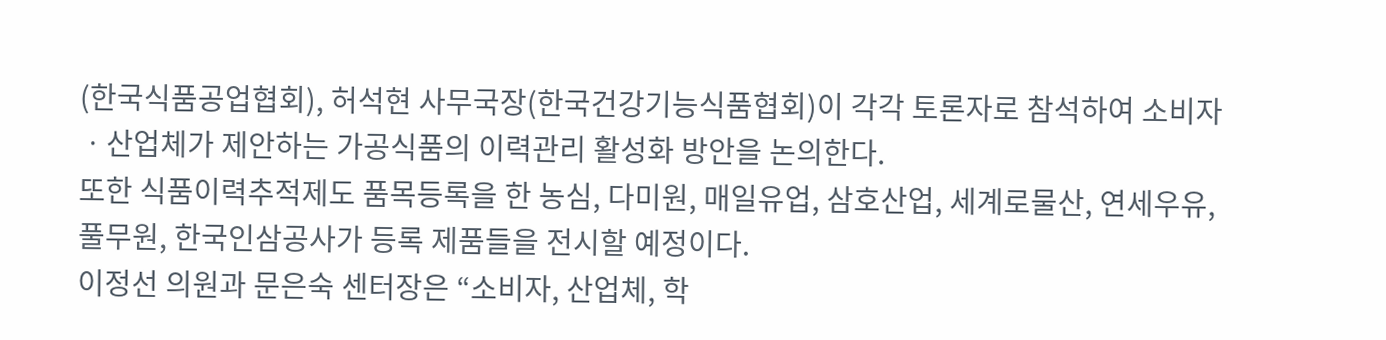(한국식품공업협회), 허석현 사무국장(한국건강기능식품협회)이 각각 토론자로 참석하여 소비자ㆍ산업체가 제안하는 가공식품의 이력관리 활성화 방안을 논의한다.
또한 식품이력추적제도 품목등록을 한 농심, 다미원, 매일유업, 삼호산업, 세계로물산, 연세우유, 풀무원, 한국인삼공사가 등록 제품들을 전시할 예정이다.
이정선 의원과 문은숙 센터장은 “소비자, 산업체, 학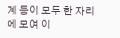계 등이 모두 한 자리에 모여 이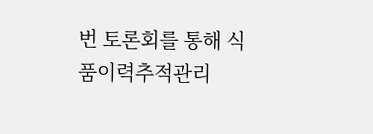번 토론회를 통해 식품이력추적관리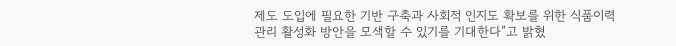제도 도입에 필요한 기반 구축과 사회적 인지도 확보를 위한 식품이력관리 활성화 방안을 모색할 수 있기를 기대한다”고 밝혔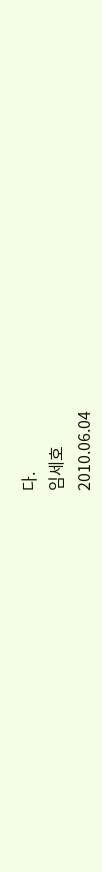다.
임세호
2010.06.04